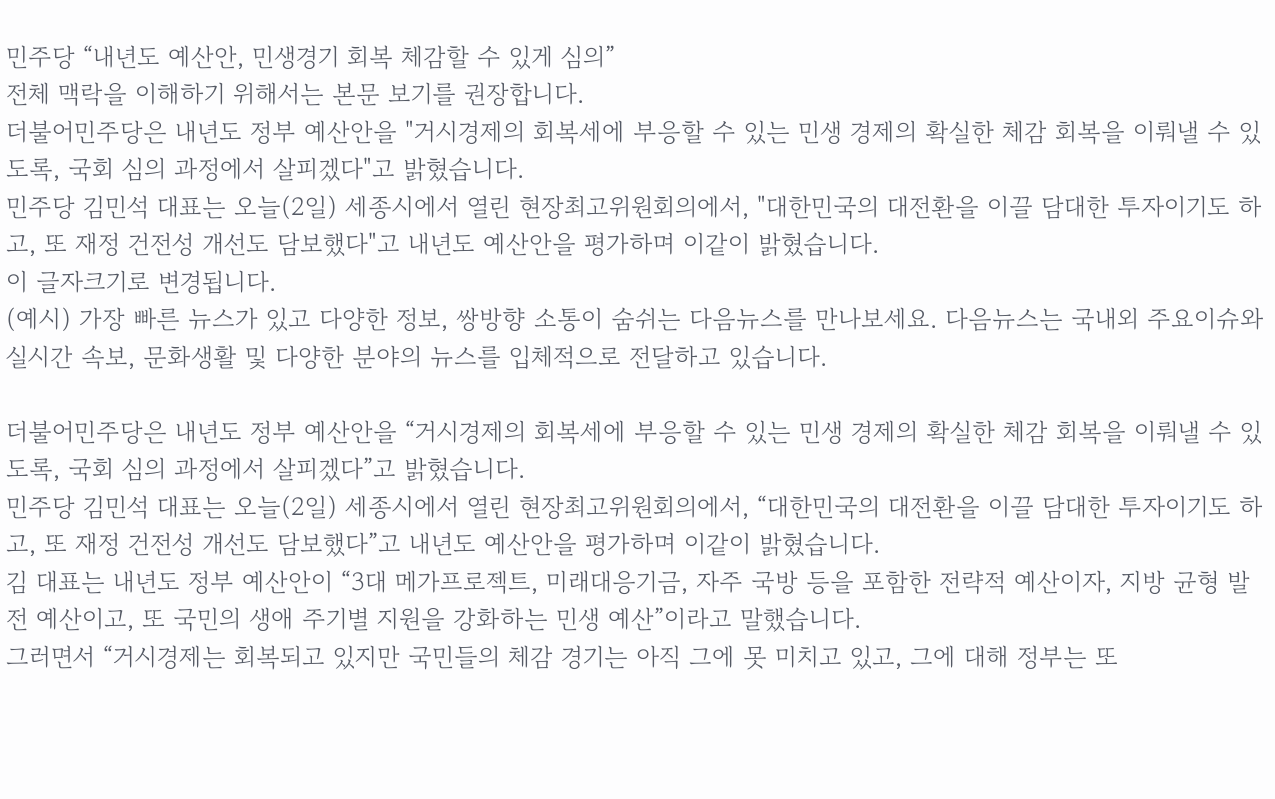민주당 “내년도 예산안, 민생경기 회복 체감할 수 있게 심의”
전체 맥락을 이해하기 위해서는 본문 보기를 권장합니다.
더불어민주당은 내년도 정부 예산안을 "거시경제의 회복세에 부응할 수 있는 민생 경제의 확실한 체감 회복을 이뤄낼 수 있도록, 국회 심의 과정에서 살피겠다"고 밝혔습니다.
민주당 김민석 대표는 오늘(2일) 세종시에서 열린 현장최고위원회의에서, "대한민국의 대전환을 이끌 담대한 투자이기도 하고, 또 재정 건전성 개선도 담보했다"고 내년도 예산안을 평가하며 이같이 밝혔습니다.
이 글자크기로 변경됩니다.
(예시) 가장 빠른 뉴스가 있고 다양한 정보, 쌍방향 소통이 숨쉬는 다음뉴스를 만나보세요. 다음뉴스는 국내외 주요이슈와 실시간 속보, 문화생활 및 다양한 분야의 뉴스를 입체적으로 전달하고 있습니다.

더불어민주당은 내년도 정부 예산안을 “거시경제의 회복세에 부응할 수 있는 민생 경제의 확실한 체감 회복을 이뤄낼 수 있도록, 국회 심의 과정에서 살피겠다”고 밝혔습니다.
민주당 김민석 대표는 오늘(2일) 세종시에서 열린 현장최고위원회의에서, “대한민국의 대전환을 이끌 담대한 투자이기도 하고, 또 재정 건전성 개선도 담보했다”고 내년도 예산안을 평가하며 이같이 밝혔습니다.
김 대표는 내년도 정부 예산안이 “3대 메가프로젝트, 미래대응기금, 자주 국방 등을 포함한 전략적 예산이자, 지방 균형 발전 예산이고, 또 국민의 생애 주기별 지원을 강화하는 민생 예산”이라고 말했습니다.
그러면서 “거시경제는 회복되고 있지만 국민들의 체감 경기는 아직 그에 못 미치고 있고, 그에 대해 정부는 또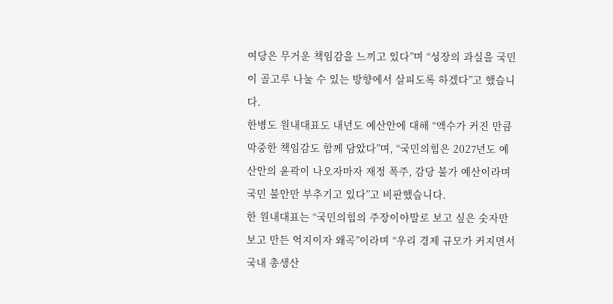여당은 무거운 책임감을 느끼고 있다”며 “성장의 과실을 국민이 골고루 나눌 수 있는 방향에서 살피도록 하겠다”고 했습니다.
한병도 원내대표도 내년도 예산안에 대해 “액수가 커진 만큼 막중한 책임감도 함께 담았다”며, “국민의힘은 2027년도 예산안의 윤곽이 나오자마자 재정 폭주, 감당 불가 예산이라며 국민 불안만 부추기고 있다”고 비판했습니다.
한 원내대표는 “국민의힘의 주장이야말로 보고 싶은 숫자만 보고 만든 억지이자 왜곡”이라며 “우리 경제 규모가 커지면서 국내 총생산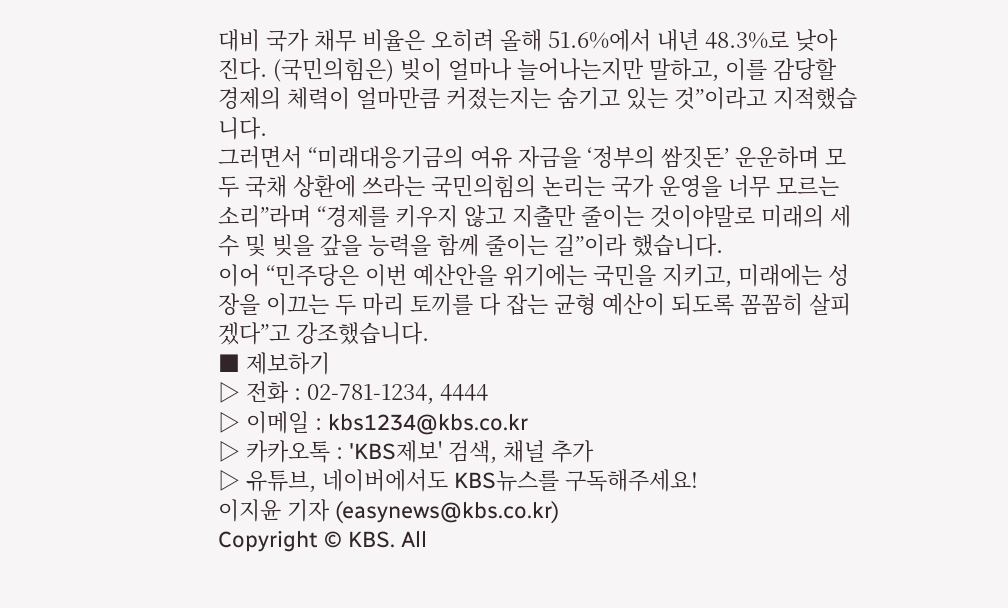대비 국가 채무 비율은 오히려 올해 51.6%에서 내년 48.3%로 낮아진다. (국민의힘은) 빚이 얼마나 늘어나는지만 말하고, 이를 감당할 경제의 체력이 얼마만큼 커졌는지는 숨기고 있는 것”이라고 지적했습니다.
그러면서 “미래대응기금의 여유 자금을 ‘정부의 쌈짓돈’ 운운하며 모두 국채 상환에 쓰라는 국민의힘의 논리는 국가 운영을 너무 모르는 소리”라며 “경제를 키우지 않고 지출만 줄이는 것이야말로 미래의 세수 및 빚을 갚을 능력을 함께 줄이는 길”이라 했습니다.
이어 “민주당은 이번 예산안을 위기에는 국민을 지키고, 미래에는 성장을 이끄는 두 마리 토끼를 다 잡는 균형 예산이 되도록 꼼꼼히 살피겠다”고 강조했습니다.
■ 제보하기
▷ 전화 : 02-781-1234, 4444
▷ 이메일 : kbs1234@kbs.co.kr
▷ 카카오톡 : 'KBS제보' 검색, 채널 추가
▷ 유튜브, 네이버에서도 KBS뉴스를 구독해주세요!
이지윤 기자 (easynews@kbs.co.kr)
Copyright © KBS. All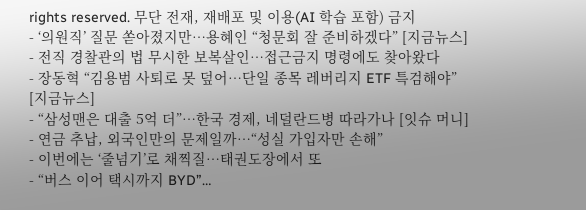rights reserved. 무단 전재, 재배포 및 이용(AI 학습 포함) 금지
- ‘의원직’ 질문 쏟아졌지만…용혜인 “청문회 잘 준비하겠다” [지금뉴스]
- 전직 경찰관의 법 무시한 보복살인…접근금지 명령에도 찾아왔다
- 장동혁 “김용범 사퇴로 못 덮어…단일 종목 레버리지 ETF 특검해야” [지금뉴스]
- “삼성맨은 대출 5억 더”…한국 경제, 네덜란드병 따라가나 [잇슈 머니]
- 연금 추납, 외국인만의 문제일까…“성실 가입자만 손해”
- 이번에는 ‘줄넘기’로 채찍질…태권도장에서 또
- “버스 이어 택시까지 BYD”…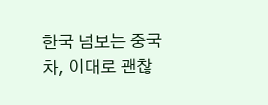한국 넘보는 중국차, 이대로 괜찮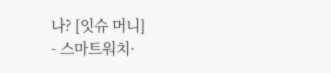나? [잇슈 머니]
- 스마트워치·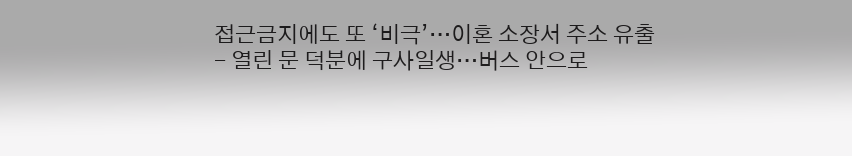접근금지에도 또 ‘비극’…이혼 소장서 주소 유출
- 열린 문 덕분에 구사일생…버스 안으로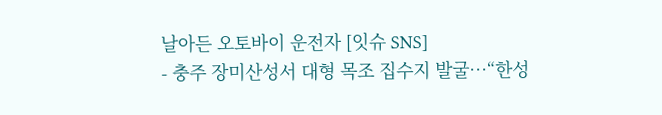날아든 오토바이 운전자 [잇슈 SNS]
- 충주 장미산성서 대형 목조 집수지 발굴…“한성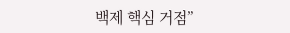백제 핵심 거점”